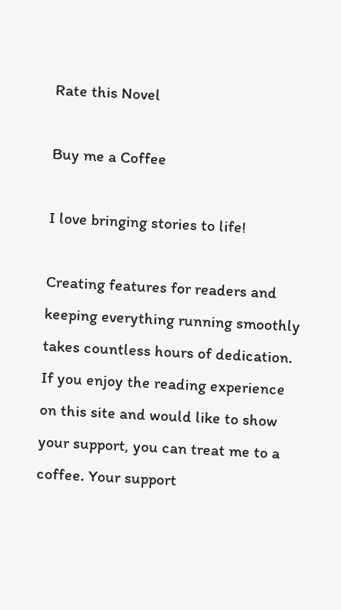Rate this Novel

Buy me a Coffee

I love bringing stories to life!

Creating features for readers and keeping everything running smoothly takes countless hours of dedication. If you enjoy the reading experience on this site and would like to show your support, you can treat me to a coffee. Your support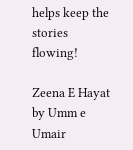helps keep the stories flowing!

Zeena E Hayat by Umm e Umair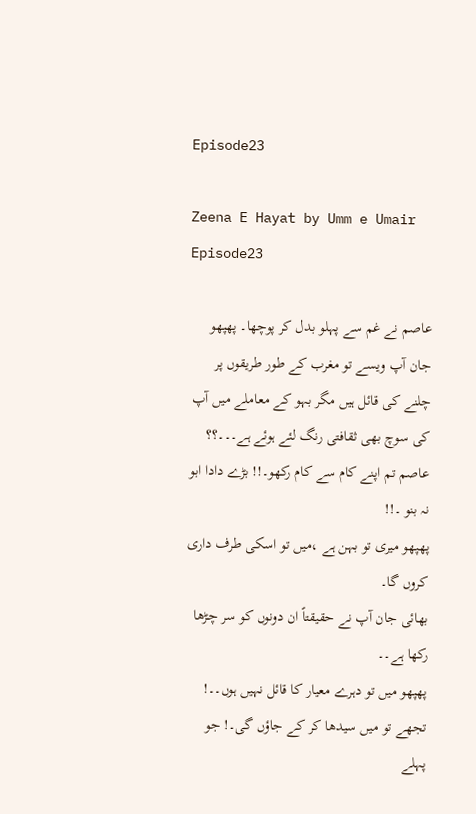Episode23

Zeena E Hayat by Umm e Umair Episode23

عاصم نے غم سے پہلو بدل کر پوچھا۔ پھپھو جان آپ ویسے تو مغرب کے طور طریقوں پر چلنے کی قائل ہیں مگر بہو کے معاملے میں آپ کی سوچ بھی ثقافتی رنگ لئے ہوئے ہے۔۔۔؟؟
عاصم تم اپنے کام سے کام رکھو۔!! بڑے دادا ابو نہ بنو ۔!!
پھپھو میری تو بہن ہے ،میں تو اسکی طرف داری کروں گا۔
بھائی جان آپ نے حقیقتاً ان دونوں کو سر چڑھا رکھا ہے۔۔
پھپھو میں تو دہرے معیار کا قائل نہیں ہوں۔۔!
تجھے تو میں سیدھا کر کے جاؤں گی۔! جو پہلے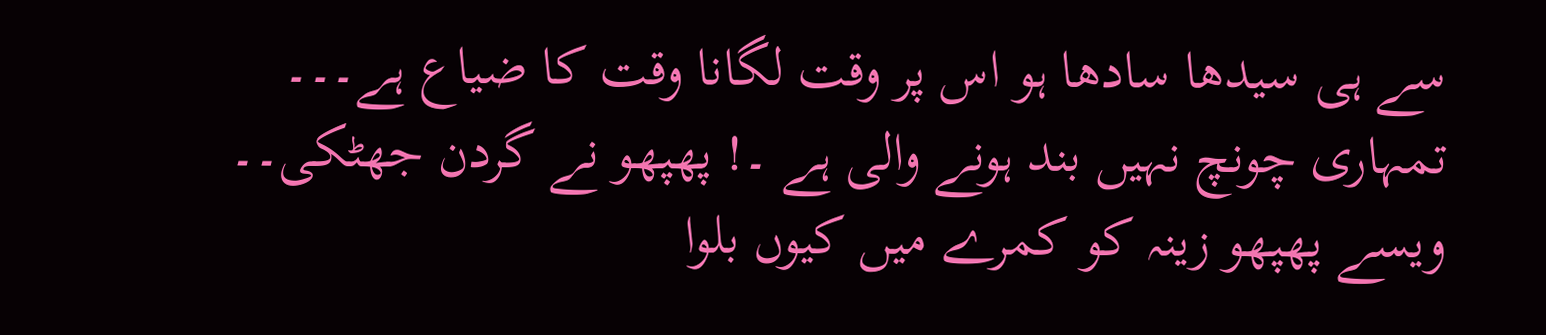سے ہی سیدھا سادھا ہو اس پر وقت لگانا وقت کا ضیاع ہے۔۔۔
تمہاری چونچ نہیں بند ہونے والی ہے ۔! پھپھو نے گردن جھٹکی۔۔
ویسے پھپھو زینہ کو کمرے میں کیوں بلوا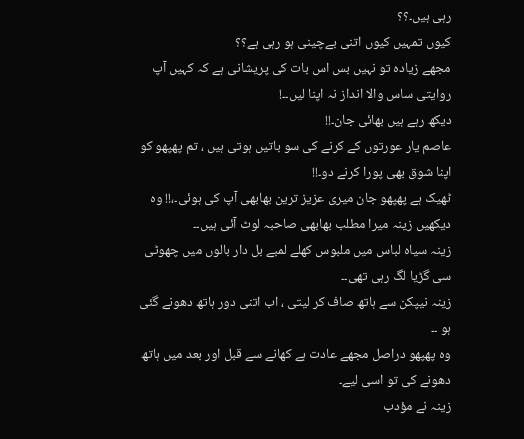رہی ہیں۔؟؟
کیوں تمہیں کیوں اتنی بےچینی ہو رہی ہے؟؟
مجھے زیادہ تو نہیں بس اس بات کی پریشانی ہے کہ کہیں آپ روایتی ساس والا انداز نہ اپنا لیں۔۔!
دیکھ رہے ہیں بھائی جان۔!!
عاصم یار عورتوں کے کرنے کی سو باتیں ہوتی ہیں ، تم پھپھو کو اپنا شوق بھی پورا کرنے دو۔!!
ٹھیک ہے پھپھو جان میری عزیز ترین بھابھی آپ کی ہوئی۔،!! وہ دیکھیں زینہ میرا مطلب بھابھی صاحبہ لوٹ آئی ہیں۔۔
زینہ سیاہ لباس میں ملبوس کھلے لمبے بل دار بالوں میں چھوٹی سی گڑیا لگ رہی تھی۔۔
زینہ نیپکن سے ہاتھ صاف کر لیتی ، اب اتنی دور ہاتھ دھونے گئی ہو ۔۔
وہ پھپھو دراصل مجھے عادت ہے کھانے سے قبل اور بعد میں ہاتھ دھونے کی تو اسی لیے۔
زینہ نے مؤدب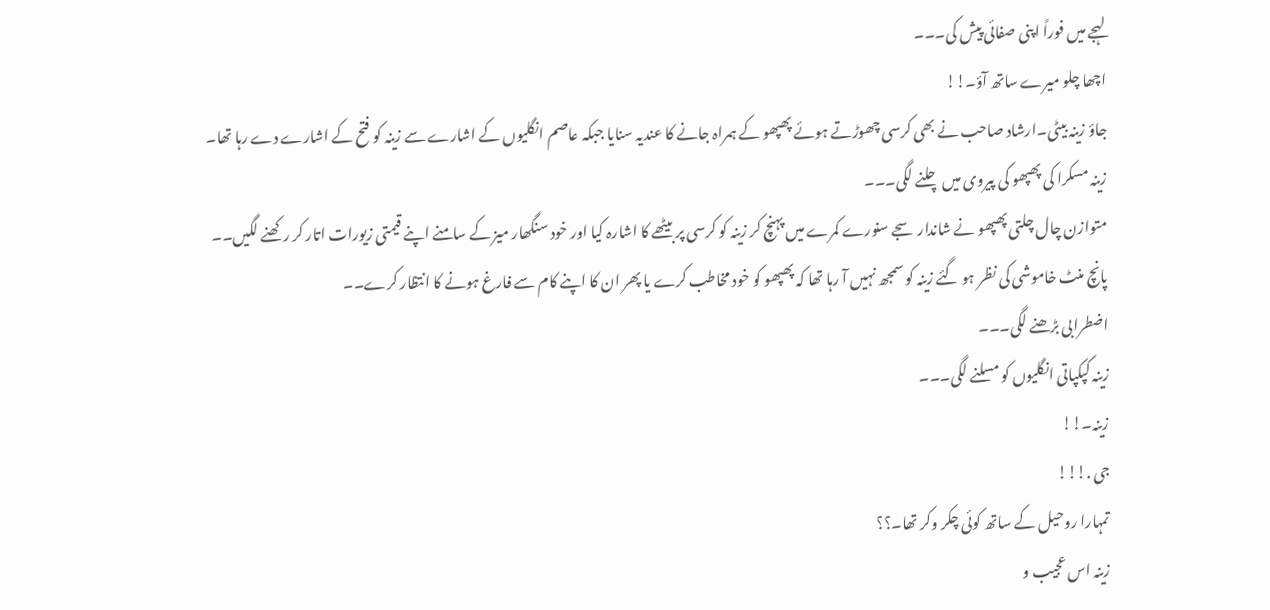لہجے میں فوراً اپنی صفائی پیش کی۔۔۔
اچھا چلو میرے ساتھ آؤ۔!!
جاؤ زینہ بیٹی۔ارشاد صاحب نے بھی کرسی چھوڑتے ہوئے پھپھو کے ہمراہ جانے کا عندیہ سنایا جبکہ عاصم انگلیوں کے اشارے سے زینہ کو فتح کے اشارے دے رہا تھا۔
زینہ مسکرا کی پھپھو کی پیروی میں چلنے لگی۔۔۔
متوازن چال چلتی پھپھو نے شاندار سجے سنورے کمرے میں پہنچ کر زینہ کو کرسی پر بیٹھے کا اشارہ کیا اور خود سنگھار میز کے سامنے اپنے قیمتی زیورات اتار کر رکھنے لگیں۔۔
پانچ منٹ خاموشی کی نظر ہو گئے زینہ کو سمجھ نہیں آ رہا تھا کہ پھپھو کو خود مخاطب کرے یا پھر ان کا اپنے کام سے فارغ ہونے کا انتظار کرے۔۔
اضطرابی بڑھنے لگی۔۔۔
زینہ کپکپاتی انگلیوں کو مسلنے لگی۔۔۔
زینہ۔!!
جی .!!!
تمہارا روحیل کے ساتھ کوئی چکر وکر تھا۔؟؟
زینہ اس عجیب و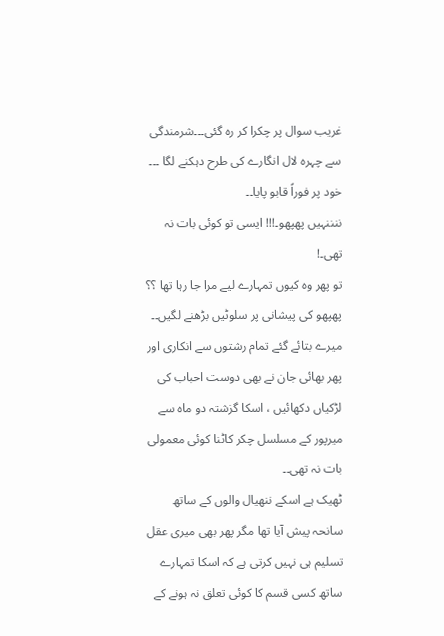غریب سوال پر چکرا کر رہ گئی۔۔۔شرمندگی سے چہرہ لال انگارے کی طرح دہکنے لگا ۔۔۔ خود پر فوراً قابو پایا۔۔
ننننہیں پھپھو۔!!! ایسی تو کوئی بات نہ تھی۔!
تو پھر وہ کیوں تمہارے لیے مرا جا رہا تھا ؟؟ پھپھو کی پیشانی پر سلوٹیں بڑھنے لگیں۔۔ میرے بتائے گئے تمام رشتوں سے انکاری اور پھر بھائی جان نے بھی دوست احباب کی لڑکیاں دکھائیں ، اسکا گزشتہ دو ماہ سے میرپور کے مسلسل چکر کاٹنا کوئی معمولی بات نہ تھی۔۔
ٹھیک ہے اسکے ننھیال والوں کے ساتھ سانحہ پیش آیا تھا مگر پھر بھی میری عقل تسلیم ہی نہیں کرتی ہے کہ اسکا تمہارے ساتھ کسی قسم کا کوئی تعلق نہ ہونے کے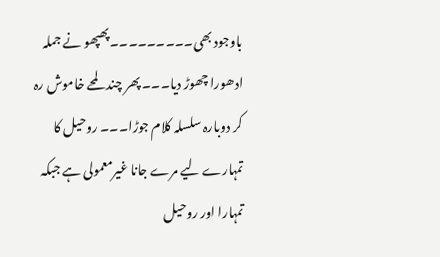باوجود بھی۔۔۔۔۔۔۔۔۔پھپھو نے جملہ ادھورا چھوڑ دیا۔۔۔ پھر چند لمحے خاموش رہ کر دوبارہ سلسلہ کلام جوڑا۔۔۔ روحیل کا تمہارے لیے مرے جانا غیرمعمولی ہے جبکہ تمہارا اور روحیل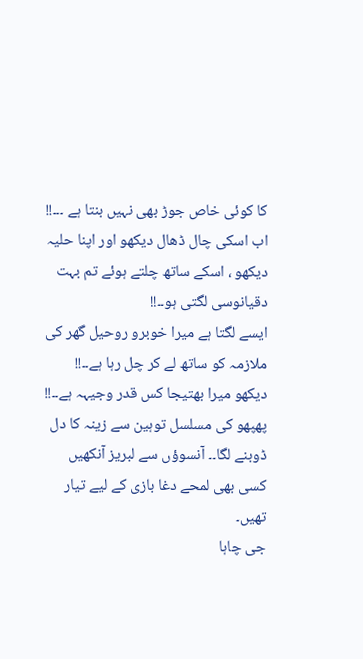کا کوئی خاص جوڑ بھی نہیں بنتا ہے ۔۔۔!!
اب اسکی چال ڈھال دیکھو اور اپنا حلیہ دیکھو ، اسکے ساتھ چلتے ہوئے تم بہت دقیانوسی لگتی ہو۔۔!!
ایسے لگتا ہے میرا خوبرو روحیل گھر کی ملازمہ کو ساتھ لے کر چل رہا ہے۔۔!!
دیکھو میرا بھتیجا کس قدر وجیہہ ہے۔۔!! پھپھو کی مسلسل توہین سے زینہ کا دل ڈوبنے لگا۔۔ آنسوؤں سے لبریز آنکھیں کسی بھی لمحے دغا بازی کے لیے تیار تھیں۔
جی چاہا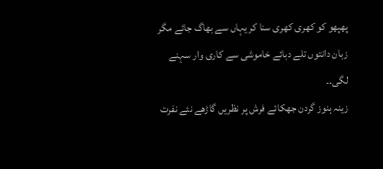پھپھو کو کھری کھری سنا کر یہاں سے بھاگ جائے مگر زبان دانتوں تلے دبائے خاموشی سے کاری وار سہنے لگی۔۔
زینہ ہنوز گردن جھکائے فرش پر نظریں گاڑھے نئے نفرت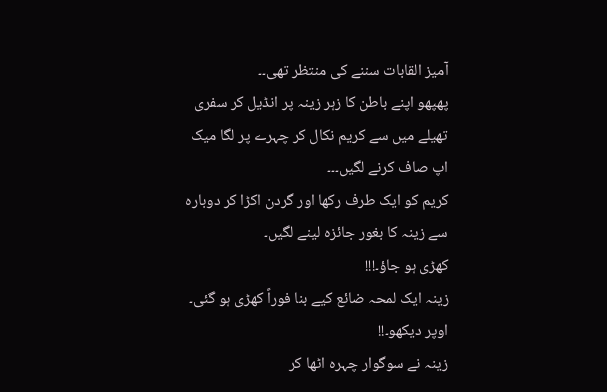آمیز القابات سننے کی منتظر تھی۔۔
پھپھو اپنے باطن کا زہر زینہ پر انڈیل کر سفری تھیلے میں سے کریم نکال کر چہرے پر لگا میک اپ صاف کرنے لگیں۔۔۔
کریم کو ایک طرف رکھا اور گردن اکڑا کر دوبارہ سے زینہ کا بغور جائزہ لینے لگیں۔
کھڑی ہو جاؤ۔!!!
زینہ ایک لمحہ ضائع کیے بنا فوراً کھڑی ہو گئی۔
اوپر دیکھو۔!!
زینہ نے سوگوار چہرہ اٹھا کر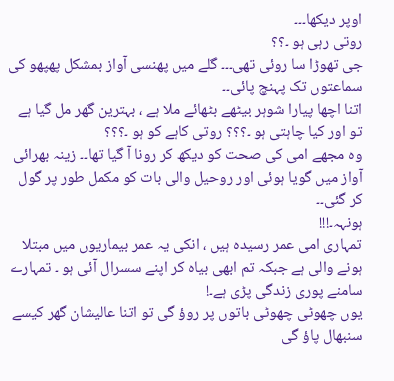اوپر دیکھا۔۔۔
روتی رہی ہو ۔؟؟
جی تھوڑا سا روئی تھی۔۔۔ گلے میں پھنسی آواز بمشکل پھپھو کی سماعتوں تک پہنچ پائی۔۔
اتنا اچھا پیارا شوہر بیٹھے بٹھائے ملا ہے ، بہترین گھر مل گیا ہے تو اور کیا چاہتی ہو ۔؟؟؟ روتی کاہے کو ہو ۔؟؟؟
وہ مجھے امی کی صحت کو دیکھ کر رونا آ گیا تھا۔۔ زینہ بھرائی آواز میں گویا ہوئی اور روحیل والی بات کو مکمل طور پر گول کر گئی۔۔
ہونہہ۔!!!
تمہاری امی عمر رسیدہ ہیں ، انکی یہ عمر بیماریوں میں مبتلا ہونے والی ہے جبکہ تم ابھی بیاہ کر اپنے سسرال آئی ہو ۔ تمہارے سامنے پوری زندگی پڑی ہے۔!
یوں چھوٹی چھوٹی باتوں پر روؤ گی تو اتنا عالیشان گھر کیسے سنبھال پاؤ گی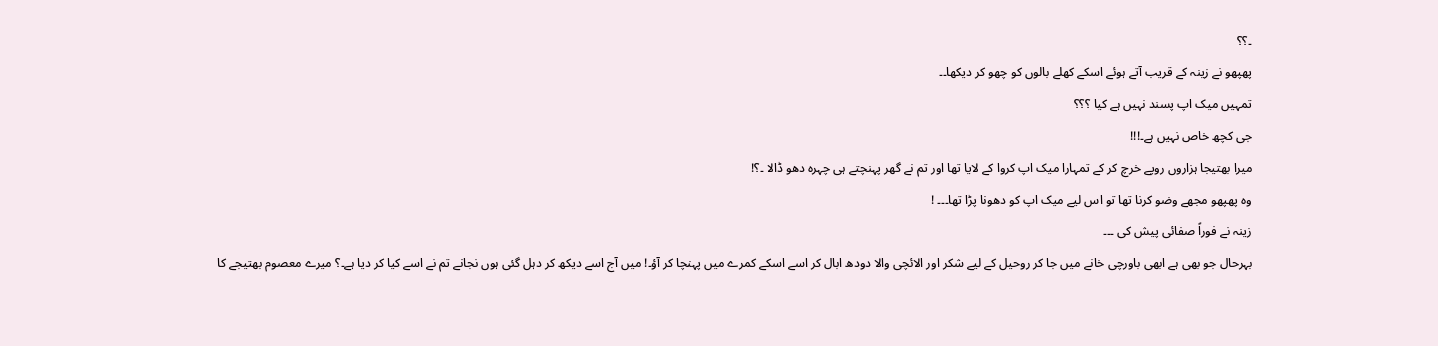۔؟؟
پھپھو نے زینہ کے قریب آتے ہوئے اسکے کھلے بالوں کو چھو کر دیکھا۔۔
تمہیں میک اپ پسند نہیں ہے کیا ؟؟؟
جی کچھ خاص نہیں ہے۔!!!
میرا بھتیجا ہزاروں روپے خرچ کر کے تمہارا میک اپ کروا کے لایا تھا اور تم نے گھر پہنچتے ہی چہرہ دھو ڈالا ۔؟!
وہ پھپھو مجھے وضو کرنا تھا تو اس لیے میک اپ کو دھونا پڑا تھا۔۔۔ !
زینہ نے فوراً صفائی پیش کی ۔۔۔
بہرحال جو بھی ہے ابھی باورچی خانے میں جا کر روحیل کے لیے شکر اور الائچی والا دودھ ابال کر اسے اسکے کمرے میں پہنچا کر آؤ۔! میں آج اسے دیکھ کر دہل گئی ہوں نجانے تم نے اسے کیا کر دیا ہے۔؟ میرے معصوم بھتیجے کا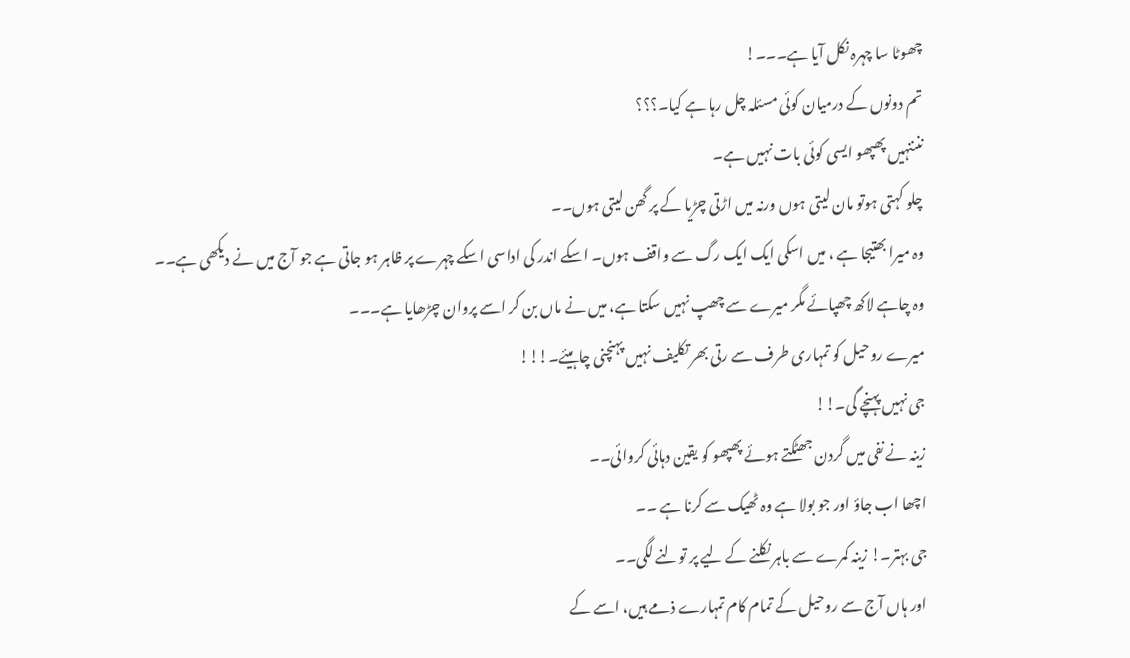چھوٹا سا چہرہ نکل آیا ہے۔۔۔!
تم دونوں کے درمیان کوئی مسئلہ چل رہا ہے کیا۔؟؟؟
ننننہیں پھپھو ایسی کوئی بات نہیں ہے۔
چلو کہتی ہوتو مان لیتی ہوں ورنہ میں اڑتی چڑیا کے پر گھن لیتی ہوں۔۔
وہ میرا بھتیجا ہے ، میں اسکی ایک ایک رگ سے واقف ہوں۔ اسکے اندر کی اداسی اسکے چہرے پر ظاہر ہو جاتی ہے جو آج میں نے دیکھی ہے۔۔
وہ چاہے لاکھ چھپائے مگر میرے سے چھپ نہیں سکتا ہے، میں نے ماں بن کر اسے پروان چڑھایا ہے۔۔۔
میرے روحیل کو تمہاری طرف سے رتی بھر تکلیف نہیں پہنچنی چاہیئے۔!!!
جی نہیں پہنچے گی۔!!
زینہ نے نفی میں گردن جھٹکتے ہوئے پھپھو کو یقین دہائی کروائی۔۔
اچھا اب جاؤ اور جو بولا ہے وہ ٹھیک سے کرنا ہے ۔۔
جی بہتر۔! زینہ کمرے سے باہر نکلنے کے لیے پر تولنے لگی۔۔
اور ہاں آج سے روحیل کے تمام کام تمہارے ذمے ہیں، اسے کے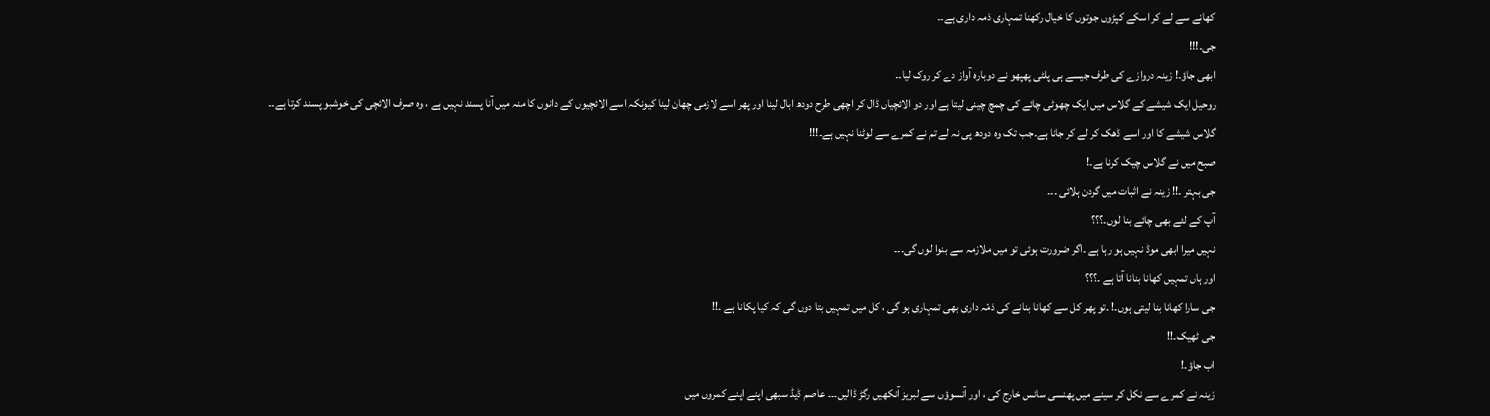کھانے سے لے کر اسکے کپڑوں جوتوں کا خیال رکھنا تمہاری ذمہ داری ہے۔۔
جی۔!!!
ابھی جاؤ۔! زینہ دروازے کی طرف جیسے ہی پلٹی پھپھو نے دوبارہ آواز دے کر روک لیا۔۔
روحیل ایک شیشے کے گلاس میں ایک چھوٹی چائے کی چمچ چینی لیتا ہے اور دو الائچیاں ڈال کر اچھی طرح دودھ ابال لینا اور پھر اسے لازمی چھان لینا کیونکہ اسے الائچیوں کے دانوں کا منہ میں آنا پسند نہیں ہے ، وہ صرف الائچی کی خوشبو پسند کرتا ہے۔۔
گلاس شیشے کا اور اسے ڈھک کر لے کر جانا ہے۔جب تک وہ دودھ پی نہ لے تم نے کمرے سے لوٹنا نہیں ہے۔!!!
صبح میں نے گلاس چیک کرنا ہے۔!
جی بہتر ۔!! زینہ نے اثبات میں گردن ہلائی ۔۔۔
آپ کے لئے بھی چائے بنا لوں۔؟؟؟
نہیں میرا ابھی موڈ نہیں ہو رہا ہے ۔اگر ضرورت ہوئی تو میں ملازمہ سے بنوا لوں گی۔۔۔
اور ہاں تمہیں کھانا بنانا آتا ہے ۔؟؟؟
جی سارا کھانا بنا لیتی ہوں۔! ۔تو پھر کل سے کھانا بنانے کی ذمّہ داری بھی تمہاری ہو گی ، کل میں تمہیں بتا دوں گی کہ کیا پکانا ہے ۔!!
جی ٹھیک۔!!
اب جاؤ۔!
زینہ نے کمرے سے نکل کر سینے میں پھنسی سانس خارج کی ، اور آنسوؤں سے لبریز آنکھیں رگڑ ڈالیں۔۔۔ عاصم ڈیڈ سبھی اپنے اپنے کمروں میں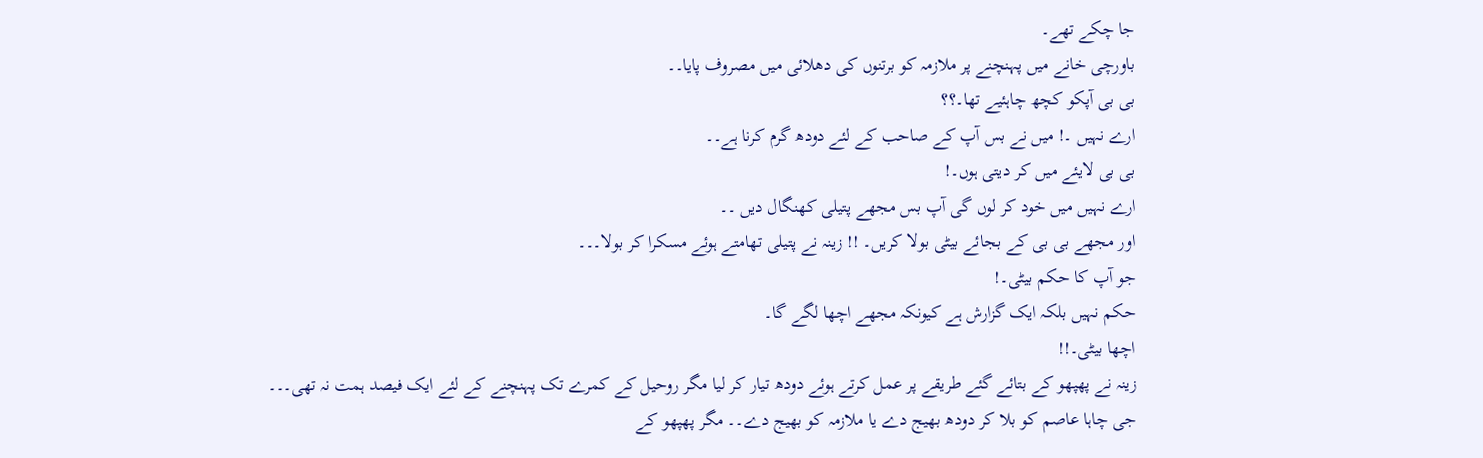جا چکے تھے۔
باورچی خانے میں پہنچنے پر ملازمہ کو برتنوں کی دھلائی میں مصروف پایا۔۔
بی بی آپکو کچھ چاہئیے تھا۔؟؟
ارے نہیں ۔! میں نے بس آپ کے صاحب کے لئے دودھ گرم کرنا ہے۔۔
بی بی لایئے میں کر دیتی ہوں۔!
ارے نہیں میں خود کر لوں گی آپ بس مجھے پتیلی کھنگال دیں ۔۔
اور مجھے بی بی کے بجائے بیٹی بولا کریں۔ !! زینہ نے پتیلی تھامتے ہوئے مسکرا کر بولا۔۔۔
جو آپ کا حکم بیٹی۔!
حکم نہیں بلکہ ایک گزارش ہے کیونکہ مجھے اچھا لگے گا۔
اچھا بیٹی۔!!
زینہ نے پھپھو کے بتائے گئے طریقے پر عمل کرتے ہوئے دودھ تیار کر لیا مگر روحیل کے کمرے تک پہنچنے کے لئے ایک فیصد ہمت نہ تھی۔۔۔
جی چاہا عاصم کو بلا کر دودھ بھیج دے یا ملازمہ کو بھیج دے۔۔ مگر پھپھو کے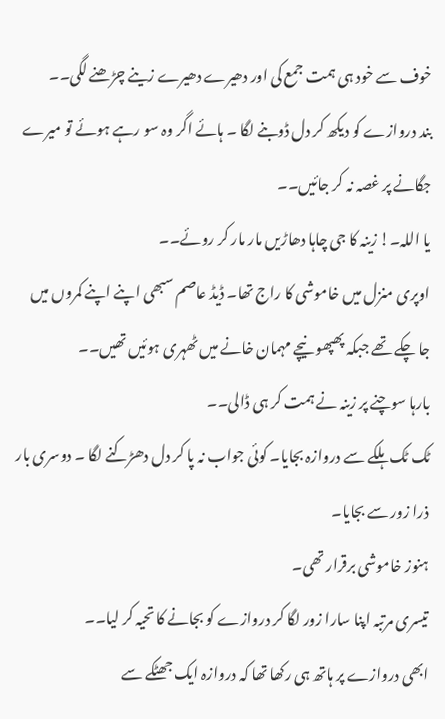خوف سے خود ہی ہمت جمع کی اور دھیرے دھیرے زینے چڑھنے لگی۔۔
بند دروازے کو دیکھ کر دل ڈوبنے لگا ۔ ہائے اگر وہ سو رہے ہوئے تو میرے جگانے پر غصہ نہ کر جائیں۔۔
یا اللہ۔! زینہ کا جی چاہا دھاڑیں مار مار کر روئے۔۔
اوپری منزل میں خاموشی کا راج تھا۔ ڈیڈ عاصم سبھی اپنے اپنے کمروں میں جا چکے تھے جبکہ پھپھو نیچے مہمان خانے میں ٹھہری ہوئیں تھیں۔۔
بارہا سوچنے پر زینہ نے ہمت کر ہی ڈالی۔۔
ٹک ٹک ہلکے سے دروازہ بجایا۔ کوئی جواب نہ پا کر دل دھڑکنے لگا ۔ دوسری بار ذرا زور سے بجایا۔
ہنوز خاموشی برقرار تھی۔
تیسری مرتبہ اپنا سارا زور لگا کر دروازے کو بجانے کا تحیہ کر لیا۔۔
ابھی دروازے پر ہاتھ ہی رکھا تھا کہ دروازہ ایک جھٹکے سے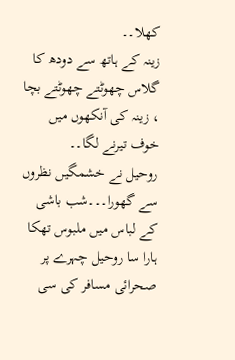کھلا۔۔
زینہ کے ہاتھ سے دودھ کا گلاس چھوٹتے چھوٹتے بچا ، زینہ کی آنکھوں میں خوف تیرنے لگا۔۔
روحیل نے خشمگیں نظروں سے گھورا۔۔۔شب باشی کے لباس میں ملبوس تھکا ہارا سا روحیل چہرے پر صحرائی مسافر کی سی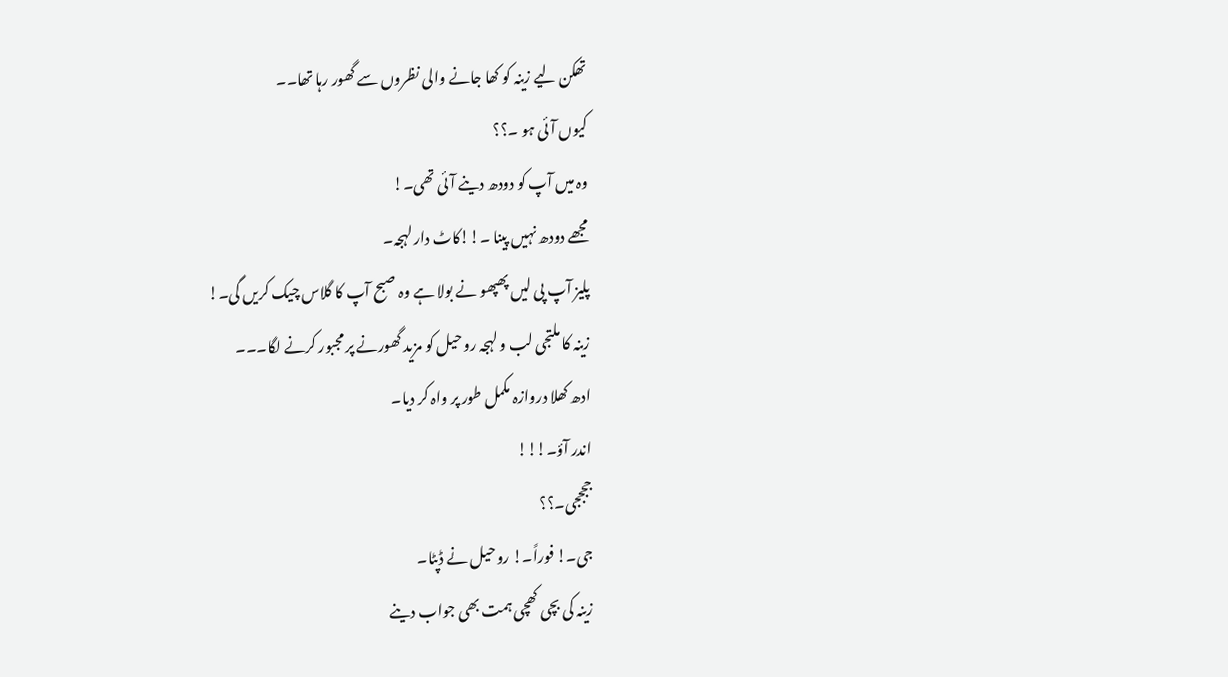تھکن لیے زینہ کو کھا جانے والی نظروں سے گھور رہا تھا۔۔
کیوں آئی ہو ۔؟؟
وہ میں آپ کو دودھ دینے آئی تھی۔!
مجھے دودھ نہیں پینا ۔!!کاٹ دار لہجہ۔
پلیز آپ پی لیں پھپھو نے بولا ہے وہ صبح آپ کا گلاس چیک کریں گی۔!
زینہ کا ملتجی لب و لہجہ روحیل کو مزید گھورنے پر مجبور کرنے لگا۔۔۔
ادھ کھلا دروازہ مکمل طور پر واہ کر دیا۔
اندر آؤ۔!!!
ججججی۔؟؟
جی۔! فوراً۔! روحیل نے ڈپٹا۔
زینہ کی بچی کھچی ہمت بھی جواب دینے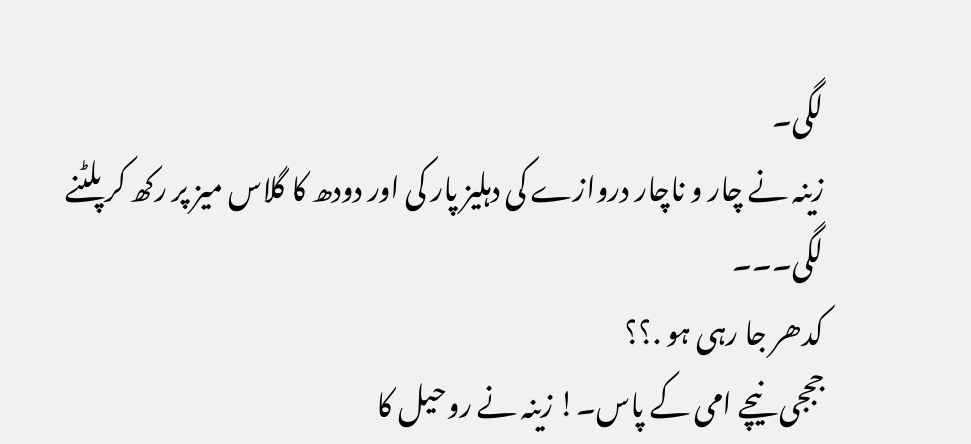لگی۔
زینہ نے چار و ناچار دروازے کی دہلیز پار کی اور دودھ کا گلاس میز پر رکھ کر پلٹنے لگی۔۔۔
کدھر جا رہی ہو .؟؟
جججی نیچے امی کے پاس۔! زینہ نے روحیل کا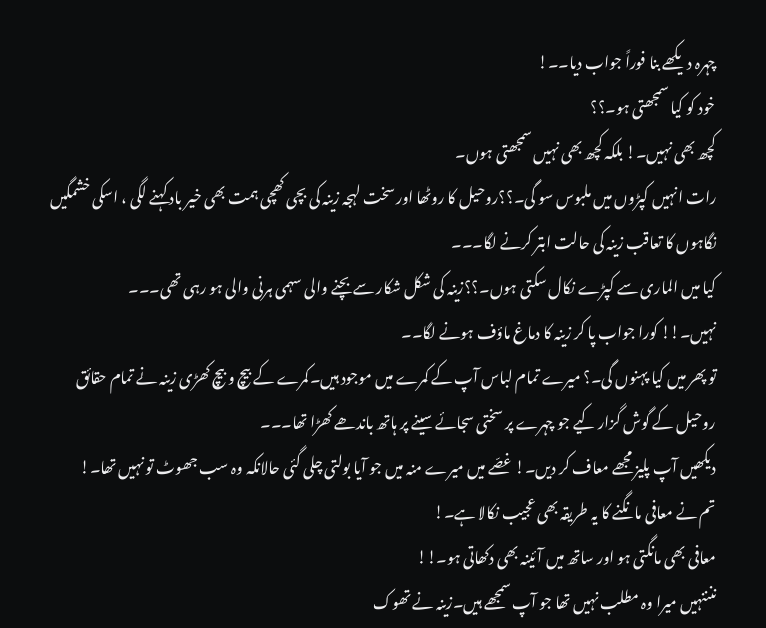چہرہ دیکھے بنا فوراً جواب دیا۔۔!
خود کو کیا سمجھتی ہو۔؟؟
کچھ بھی نہیں۔! بلکہ کچھ بھی نہیں سمجھتی ہوں۔
رات انہیں کپڑوں میں ملبوس سو گی۔؟؟روحیل کا روٹھا اور سخت لہجہ زینہ کی بچی کھچی ہمت بھی خیر باد کہنے لگی ، اسکی خشمگیں نگاہوں کا تعاقب زینہ کی حالت ابتر کرنے لگا۔۔۔
کیا میں الماری سے کپڑے نکال سکتی ہوں۔؟؟زینہ کی شکل شکار سے بچنے والی سہمی ہرنی والی ہو رہی تھی۔۔۔
نہیں۔!! کورا جواب پا کر زینہ کا دماغ ماؤف ہونے لگا۔۔
تو پھر میں کیا پہنوں گی۔؟ میرے تمام لباس آپ کے کمرے میں موجود ہیں۔کمرے کے بیچ و بیچ کھڑی زینہ نے تمام حقائق روحیل کے گوش گزار کیے جو چہرے پر سختی سجائے سینے پر ہاتھ باندھے کھڑا تھا۔۔۔
دیکھیں آپ پلیز مجھے معاف کر دیں۔! غصّے میں میرے منہ میں جو آیا بولتی چلی گئی حالانکہ وہ سب جھوٹ تو نہیں تھا۔!
تم نے معافی مانگنے کا یہ طریقہ بھی عجیب نکالا ہے۔!
معافی بھی مانگتی ہو اور ساتھ میں آئینہ بھی دکھاتی ہو۔!!
ننننہیں میرا وہ مطلب نہیں تھا جو آپ سمجھے ہیں۔زینہ نے تھوک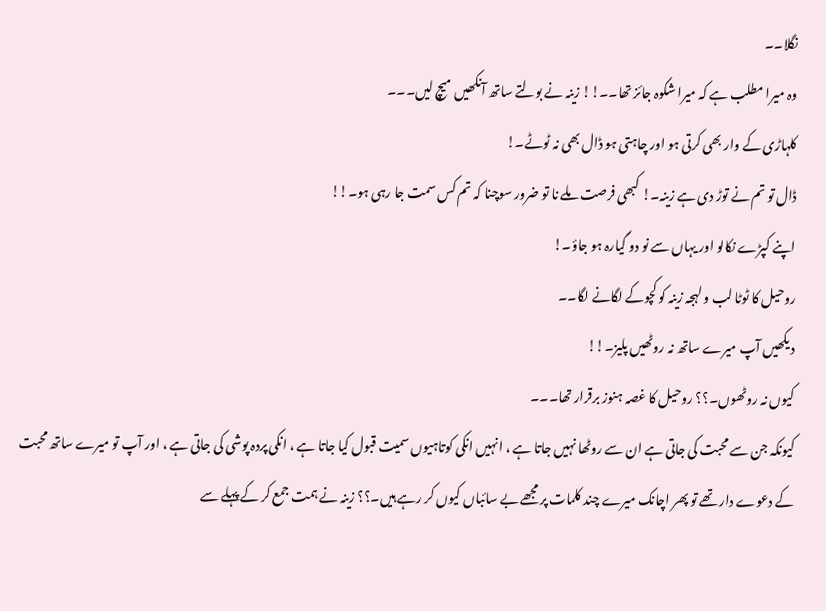نگلا۔۔
وہ میرا مطلب ہے کہ میرا شکوہ جائز تھا۔۔!! زینہ نے بولتے ساتھ آنکھیں میچ لیں۔۔۔
کلہاڑی کے وار بھی کرتی ہو اور چاہتی ہو ڈال بھی نہ ٹوٹے۔!
ڈال تو تم نے توڑ دی ہے زینہ۔! کبھی فرصت ملے نا تو ضرور سوچنا کہ تم کس سمت جا رہی ہو۔!!
اپنے کپڑے نکالو اور یہاں سے نو دو گیارہ ہو جاؤ۔!
روحیل کا ٹوٹا لب و لہجہ زینہ کو کچوکے لگانے لگا۔۔
دیکھیں آپ میرے ساتھ نہ روٹھیں پلیز۔!!
کیوں نہ روٹھوں۔؟؟ روحیل کا غصہ ہنوز برقرار تھا۔۔۔
کیونکہ جن سے محبت کی جاتی ہے ان سے روٹھا نہیں جاتا ہے ، انہیں انکی کوتاہیوں سمیت قبول کیا جاتا ہے ، انکی پردہ پوشی کی جاتی ہے ، اور آپ تو میرے ساتھ محبت کے دعوے دار تھے تو پھر اچانک میرے چند کلمات پر مجھے بے سائباں کیوں کر رہے ہیں۔؟؟ زینہ نے ہمت جمع کر کے پہلے سے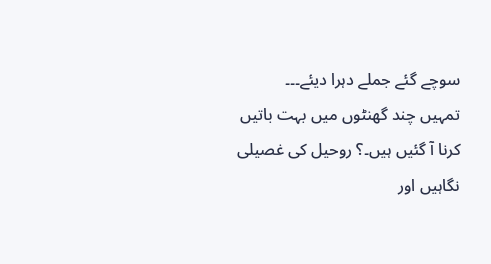سوچے گئے جملے دہرا دیئے۔۔۔
تمہیں چند گھنٹوں میں بہت باتیں کرنا آ گئیں ہیں۔؟ روحیل کی غصیلی نگاہیں اور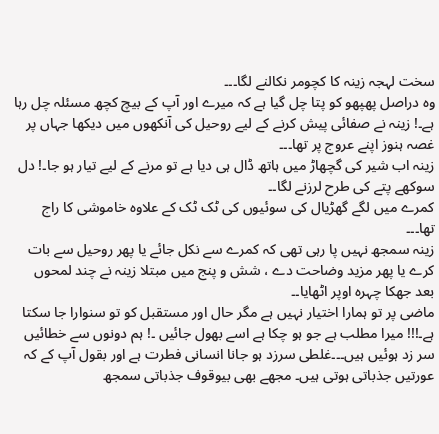سخت لہجہ زینہ کا کچومر نکالنے لگا۔۔۔
وہ دراصل پھپھو کو پتا چل گیا ہے کہ میرے اور آپ کے بیچ کچھ مسئلہ چل رہا ہے۔! زینہ نے صفائی پیش کرنے کے لیے روحیل کی آنکھوں میں دیکھا جہاں پر غصہ ہنوز اپنے عروج پر تھا۔۔۔
زینہ اب شیر کی گچھاڑ میں ہاتھ ڈال ہی دیا ہے تو مرنے کے لیے تیار ہو جا۔! دل سوکھے پتے کی طرح لرزنے لگا۔۔
کمرے میں لگے گھڑیال کی سوئیوں کی ٹک ٹک کے علاوہ خاموشی کا راج تھا۔۔۔
زینہ سمجھ نہیں پا رہی تھی کہ کمرے سے نکل جائے یا پھر روحیل سے بات کرے یا پھر مزید وضاحت دے ، شش و پنج میں مبتلا زینہ نے چند لمحوں بعد جھکا چہرہ اوپر اٹھایا۔۔
ماضی پر تو ہمارا اختیار نہیں ہے مگر حال اور مستقبل کو تو سنوارا جا سکتا ہے۔!!! میرا مطلب ہے جو ہو چکا ہے اسے بھول جائیں ۔! ہم دونوں سے خطائیں سر زد ہوئیں ہیں۔۔۔غلطی سرزد ہو جانا انسانی فطرت ہے اور بقول آپ کے کہ عورتیں جذباتی ہوتی ہیں۔ مجھے بھی بیوقوف جذباتی سمجھ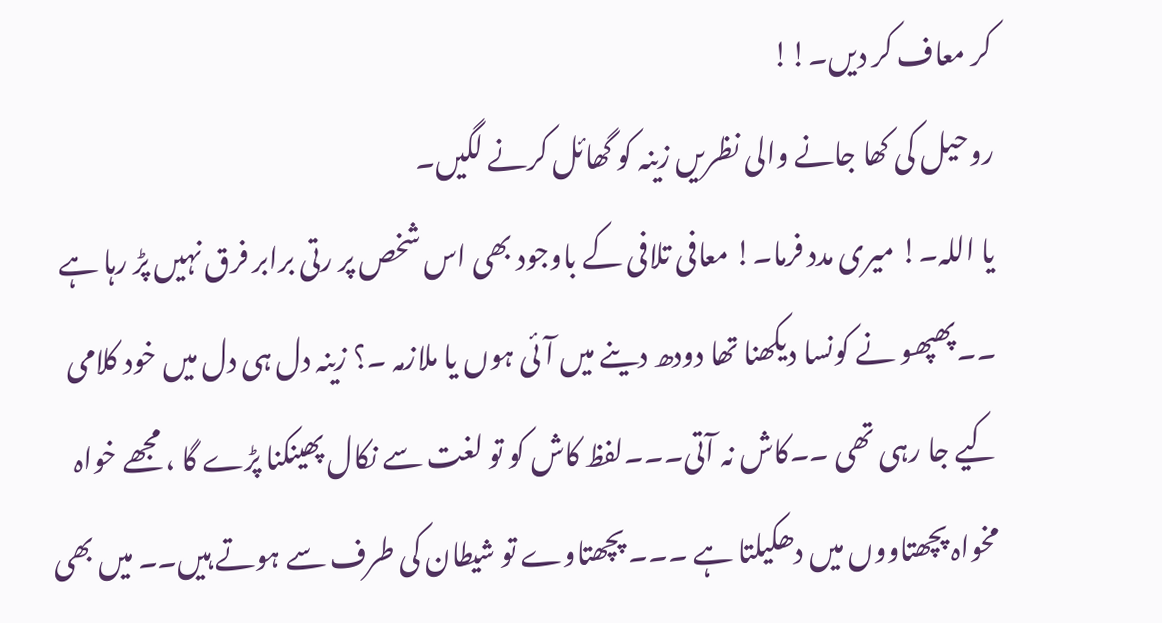کر معاف کر دیں۔!!
روحیل کی کھا جانے والی نظریں زینہ کو گھائل کرنے لگیں۔
یا اللہ۔! میری مدد فرما۔! معافی تلافی کے باوجود بھی اس شخص پر رتی برابر فرق نہیں پڑ رہا ہے ۔۔پھپھو نے کونسا دیکھنا تھا دودھ دینے میں آئی ہوں یا ملازمہ ۔؟ زینہ دل ہی دل میں خود کلامی کیے جا رہی تھی ۔۔کاش نہ آتی۔۔۔لفظ کاش کو تو لغت سے نکال پھینکنا پڑے گا ، مجھے خواہ مخواہ پچھتاووں میں دھکیلتا ہے ۔۔۔ پچھتاوے تو شیطان کی طرف سے ہوتے ہیں۔۔ میں بھی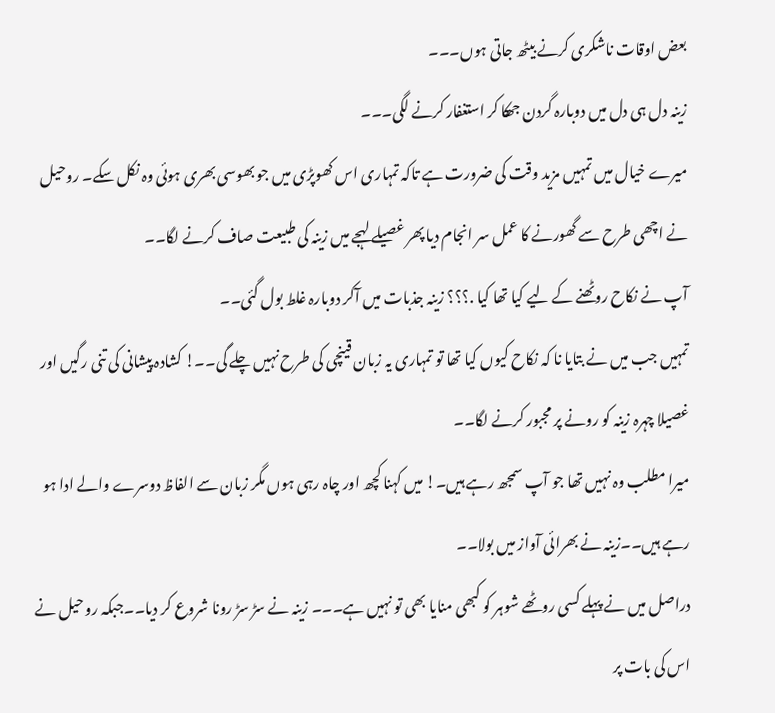بعض اوقات ناشکری کرنے بیٹھ جاتی ہوں۔۔۔
زینہ دل ہی دل میں دوبارہ گردن جھکا کر استغفار کرنے لگی۔۔۔
میرے خیال میں تمہیں مزید وقت کی ضرورت ہے تاکہ تمہاری اس کھوپڑی میں جو بھوسی بھری ہوئی وہ نکل سکے۔ روحیل نے اچھی طرح سے گھورنے کا عمل سر انجام دیا پھر غصیلے لہجے میں زینہ کی طبیعت صاف کرنے لگا۔۔
آپ نے نکاح روٹھنے کے لیے کیا تھا کیا .؟؟؟ زینہ جذبات میں آکر دوبارہ غلط بول گئی۔۔
تمہیں جب میں نے بتایا نا کہ نکاح کیوں کیا تھا تو تمہاری یہ زبان قینچی کی طرح نہیں چلے گی۔۔! کشادہ پیشانی کی تنی رگیں اور غصیلا چہرہ زینہ کو رونے پر مجبور کرنے لگا۔۔
میرا مطلب وہ نہیں تھا جو آپ سمجھ رہے ہیں۔! میں کہنا کچھ اور چاہ رہی ہوں مگر زبان سے الفاظ دوسرے والے ادا ہو رہے ہیں۔۔زینہ نے بھرائی آواز میں بولا۔۔
دراصل میں نے پہلے کسی روٹھے شوہر کو کبھی منایا بھی تو نہیں ہے۔۔۔ زینہ نے سڑ سڑ رونا شروع کر دیا۔۔جبکہ روحیل نے اس کی بات پر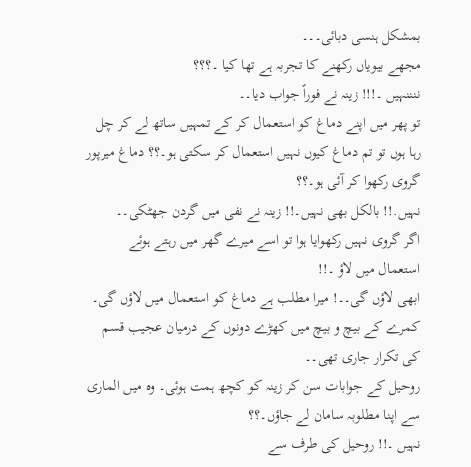بمشکل ہنسی دبائی۔۔۔
مجھے بیویاں رکھنے کا تجربہ ہے تھا کیا ۔؟؟؟
ننننہیں ۔!!! زینہ نے فوراً جواب دیا۔۔
تو پھر میں اپنے دماغ کو استعمال کر کے تمہیں ساتھ لے کر چل رہا ہوں تو تم دماغ کیوں نہیں استعمال کر سکتی ہو۔؟؟ دماغ میرپور گروی رکھوا کر آئی ہو۔؟؟
نہیں.!! بالکل بھی نہیں۔!! زینہ نے نفی میں گردن جھٹکی۔۔
اگر گروی نہیں رکھوایا ہوا تو اسے میرے گھر میں رہتے ہوئے استعمال میں لاؤ ۔!!
ابھی لاؤں گی۔۔! میرا مطلب ہے دماغ کو استعمال میں لاؤں گی۔
کمرے کے بیچ و بیچ میں کھڑے دونوں کے درمیان عجیب قسم کی تکرار جاری تھی۔۔
روحیل کے جوابات سن کر زینہ کو کچھ ہمت ہوئی۔ وہ میں الماری سے اپنا مطلوبہ سامان لے جاؤں۔؟؟
نہیں ۔!! روحیل کی طرف سے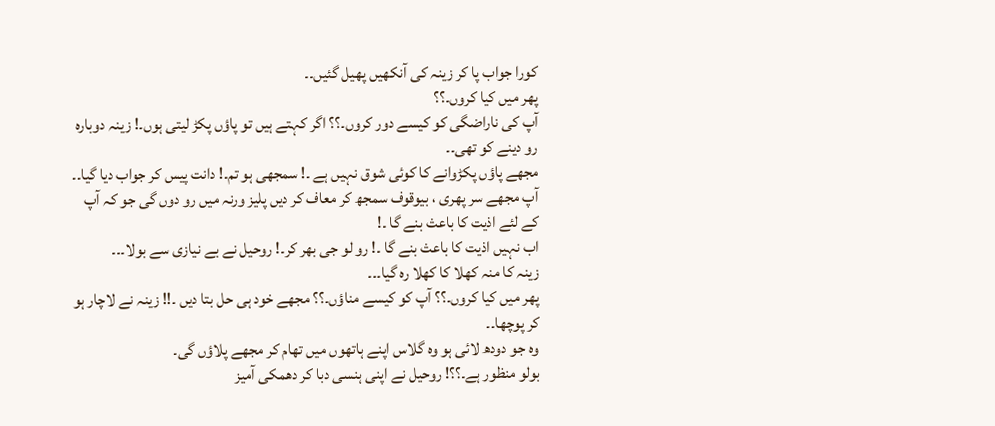کورا جواب پا کر زینہ کی آنکھیں پھیل گئیں۔۔
پھر میں کیا کروں۔؟؟
آپ کی ناراضگی کو کیسے دور کروں۔؟؟ اگر کہتے ہیں تو پاؤں پکڑ لیتی ہوں۔! زینہ دوبارہ رو دینے کو تھی۔۔
مجھے پاؤں پکڑوانے کا کوئی شوق نہیں ہے ۔! سمجھی ہو تم۔! دانت پیس کر جواب دیا گیا۔۔
آپ مجھے سر پھری ، بیوقوف سمجھ کر معاف کر دیں پلیز ورنہ میں رو دوں گی جو کہ آپ کے لئے اذیت کا باعث بنے گا ۔!
اب نہیں اذیت کا باعث بنے گا ۔! رو لو جی بھر کر۔! روحیل نے بے نیازی سے بولا۔۔۔
زینہ کا منہ کھلا کا کھلا رہ گیا۔۔۔
پھر میں کیا کروں۔؟؟ آپ کو کیسے مناؤں۔؟؟ مجھے خود ہی حل بتا دیں ۔!! زینہ نے لاچار ہو کر پوچھا۔۔
وہ جو دودھ لائی ہو وہ گلاس اپنے ہاتھوں میں تھام کر مجھے پلاؤں گی۔
بولو منظور ہے۔؟؟! روحیل نے اپنی ہنسی دبا کر دھمکی آمیز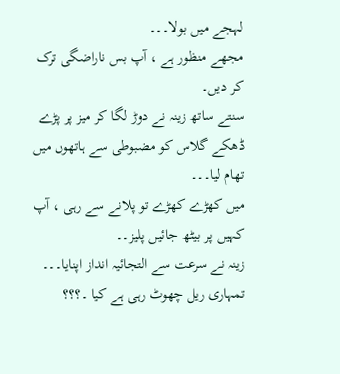لہجے میں بولا۔۔۔
مجھے منظور ہے ، آپ بس ناراضگی ترک کر دیں۔
سنتے ساتھ زینہ نے دوڑ لگا کر میز پر پڑے ڈھکے گلاس کو مضبوطی سے ہاتھوں میں تھام لیا۔۔۔
میں کھڑے کھڑے تو پلانے سے رہی ، آپ کہیں پر بیٹھ جائیں پلیز۔۔
زینہ نے سرعت سے التجائیہ انداز اپنایا۔۔۔
تمہاری ریل چھوٹ رہی ہے کیا ۔؟؟؟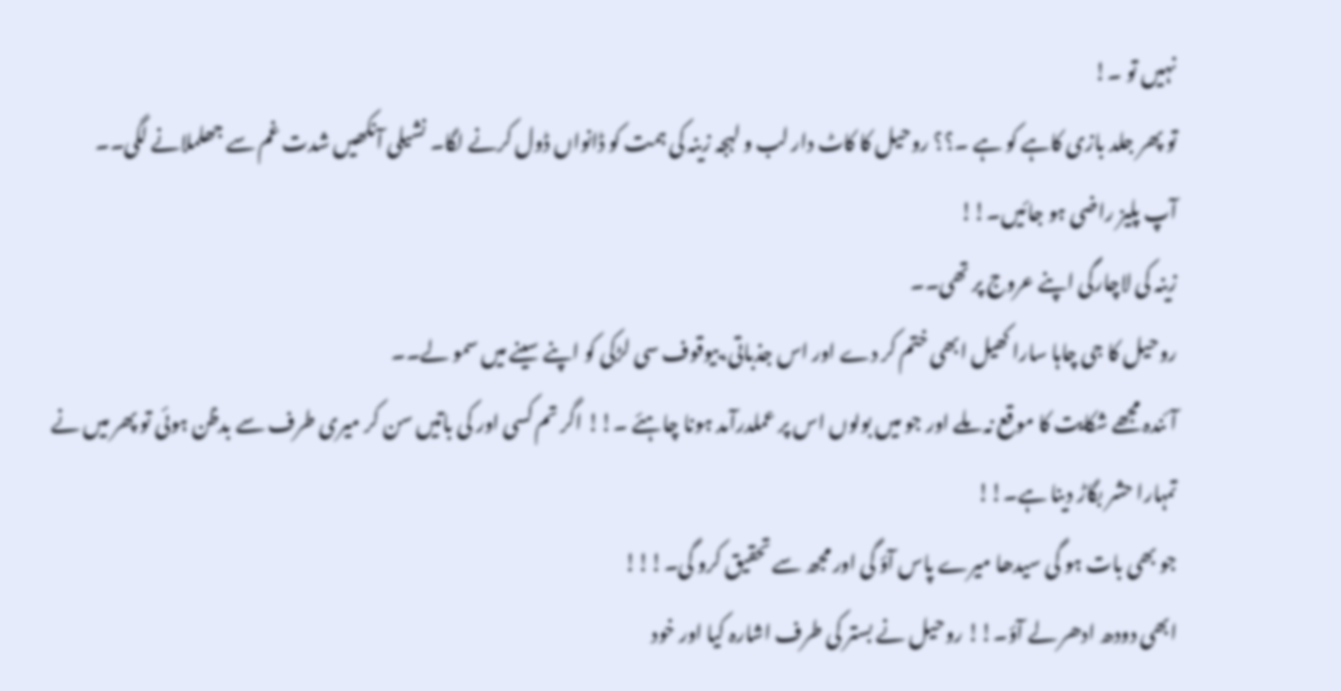نہیں تو ۔!
تو پھر جلد بازی کاہے کو ہے ۔؟؟ روحیل کا کاٹ دار لب و لہجہ زینہ کی ہمت کو ڈانواں ڈول کرنے لگا۔ نشیلی آنکھیں شدت غم سے جھلملانے لگی۔۔
آپ پلیز راضی ہو جائیں۔!!
زینہ کی لاچارگی اپنے عروج پر تھی۔۔
روحیل کا جی چاہا سارا کھیل ابھی ختم کر دے اور اس جذباتی،بیوقوف سی لڑکی کو اپنے سینے میں سمو لے۔۔
آئندہ مجھے شکایت کا موقع نہ ملے اور جو میں بولوں اس پر عملدرآمد ہونا چاہئے ۔!! اگر تم کسی اور کی باتیں سن کر میری طرف سے بدظن ہوئی تو پھر میں نے تمہارا حشر بگاڑ دینا ہے۔!!
جو بھی بات ہو گی سیدھا میرے پاس آؤ گی اور مجھ سے تحقیق کرو گی۔!!!
ابھی دودھ ادھر لے آؤ۔!! روحیل نے بستر کی طرف اشارہ کیا اور خود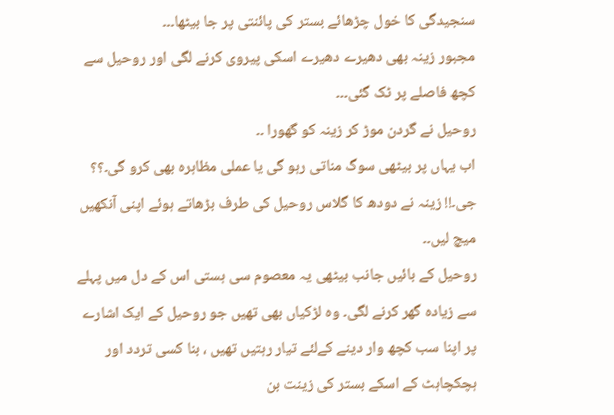سنجیدگی کا خول چڑھائے بستر کی پائنتی پر جا بیٹھا۔۔۔
مجبور زینہ بھی دھیرے دھیرے اسکی پیروی کرنے لگی اور روحیل سے کچھ فاصلے پر ٹک گئی۔۔۔
روحیل نے گردن موڑ کر زینہ کو گھورا ۔۔
اب یہاں پر بیٹھی سوگ مناتی رہو گی یا عملی مظاہرہ بھی کرو گی۔؟؟
جی۔!! زینہ نے دودھ کا گلاس روحیل کی طرف بڑھاتے ہوئے اپنی آنکھیں میچ لیں۔۔
روحیل کے بائیں جانب بیٹھی یہ معصوم سی ہستی اس کے دل میں پہلے سے زیادہ گھر کرنے لگی۔ وہ لڑکیاں بھی تھیں جو روحیل کے ایک اشارے پر اپنا سب کچھ وار دینے کےلئے تیار رہتیں تھیں ، بنا کسی تردد اور ہچکچاہٹ کے اسکے بستر کی زینت بن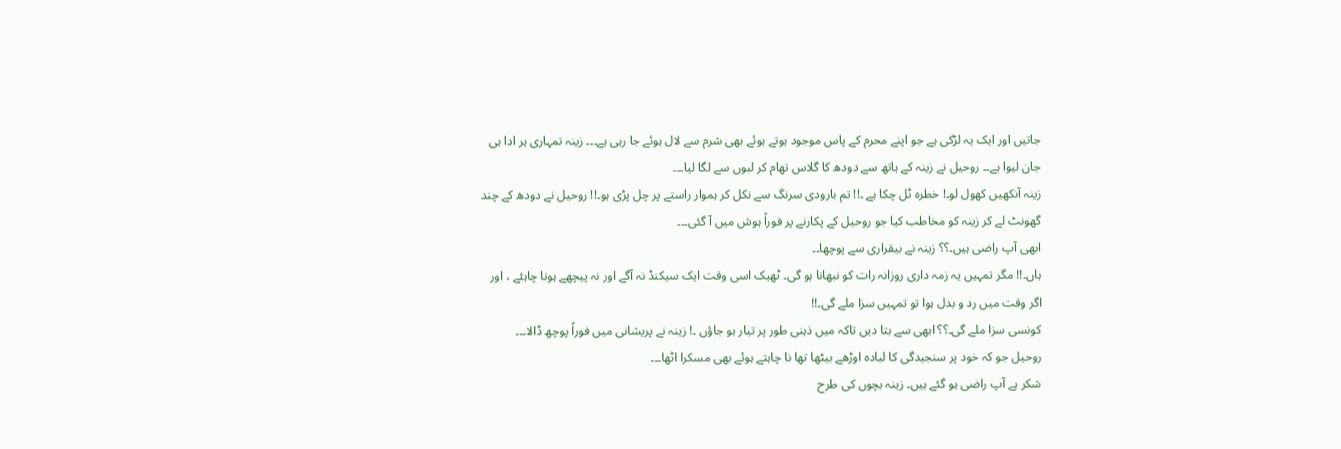جاتیں اور ایک یہ لڑکی ہے جو اپنے محرم کے پاس موجود ہوتے ہوئے بھی شرم سے لال ہوئے جا رہی ہے۔۔۔ زینہ تمہاری ہر ادا ہی جان لیوا ہے۔۔ روحیل نے زینہ کے ہاتھ سے دودھ کا گلاس تھام کر لبوں سے لگا لیا۔۔۔
زینہ آنکھیں کھول لو۔! خطرہ ٹل چکا ہے ۔!! تم بارودی سرنگ سے نکل کر ہموار راستے پر چل پڑی ہو۔!! روحیل نے دودھ کے چند گھونٹ لے کر زینہ کو مخاطب کیا جو روحیل کے پکارنے پر فوراً ہوش میں آ گئی۔۔۔
ابھی آپ راضی ہیں۔؟؟ زینہ نے بیقراری سے پوچھا۔۔
ہاں۔!! مگر تمہیں یہ زمہ داری روزانہ رات کو نبھانا ہو گی۔ ٹھیک اسی وقت ایک سیکنڈ نہ آگے اور نہ پیچھے ہونا چاہئے ، اور اگر وقت میں رد و بدل ہوا تو تمہیں سزا ملے گی۔!!
کونسی سزا ملے گی۔؟؟ ابھی سے بتا دیں تاکہ میں ذہنی طور پر تیار ہو جاؤں ۔! زینہ نے پریشانی میں فوراً پوچھ ڈالا۔۔۔
روحیل جو کہ خود پر سنجیدگی کا لبادہ اوڑھے بیٹھا تھا نا چاہتے ہوئے بھی مسکرا اٹھا۔۔۔
شکر ہے آپ راضی ہو گئے ہیں۔ زینہ بچوں کی طرح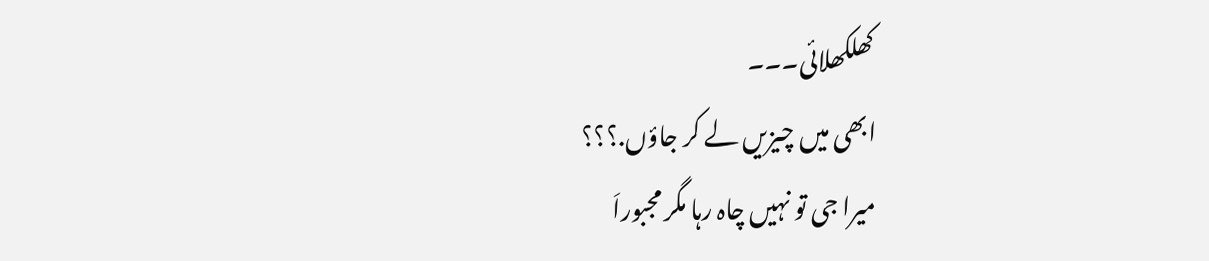کھلکھلائی۔۔۔
ابھی میں چیزیں لے کر جاؤں.؟؟؟
میرا جی تو نہیں چاہ رہا مگر مجبوراَ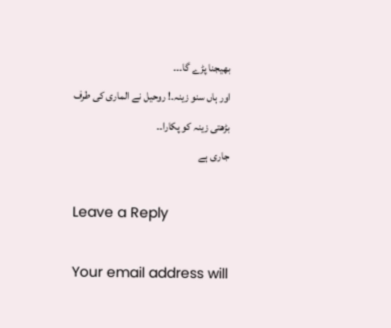بھیجنا پڑے گا۔۔۔
اور ہاں سنو زینہ۔! روحیل نے الماری کی طرف بڑھتی زینہ کو پکارا۔۔
جاری ہے

Leave a Reply

Your email address will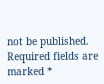not be published. Required fields are marked *